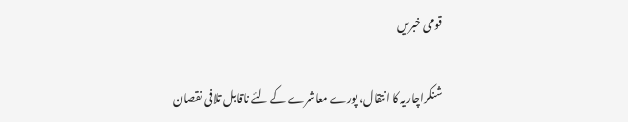قومی خبریں

شنکراچاریہ کا انتقال، پورے معاشرے کے لئے ناقابل تلافی نقصان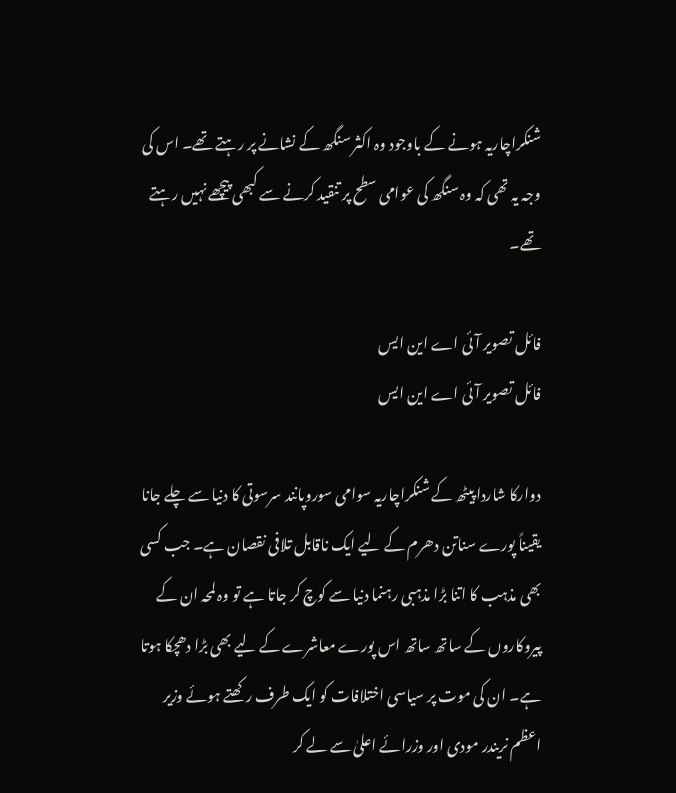شنکراچاریہ ہونے کے باوجود وہ اکثر سنگھ کے نشانے پر رہتے تھے۔ اس کی وجہ یہ تھی کہ وہ سنگھ کی عوامی سطح پر تنقید کرنے سے کبھی پیچھے نہیں رہتے تھے۔

فائل تصویر آئی اے این ایس
فائل تصویر آئی اے این ایس

دوارکا شاردا پیٹھ کے شنکراچاریہ سوامی سوروپانند سرسوتی کا دنیا سے چلے جانا یقیناً پورے سناتن دھرم کے لیے ایک ناقابل تلافی نقصان ہے۔ جب کسی بھی مذہب کا اتنا بڑا مذہبی رہنما دنیا سے کوچ کر جاتا ہے تو وہ لمحہ ان کے پیروکاروں کے ساتھ ساتھ اس پورے معاشرے کے لیے بھی بڑا دھچکا ہوتا ہے۔ ان کی موت پر سیاسی اختلافات کو ایک طرف رکھتے ہوئے وزیر اعظم نریندر مودی اور وزرائے اعلیٰ سے لے کر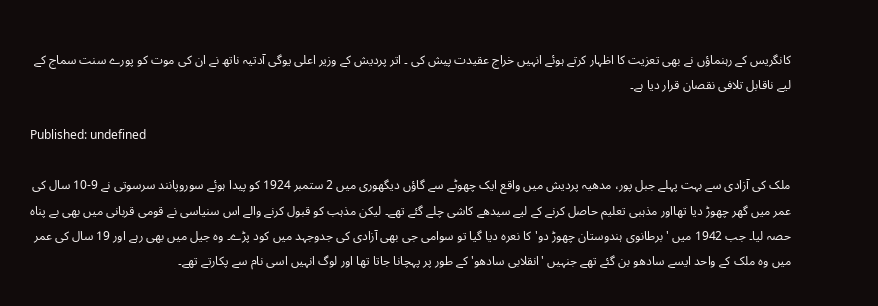کانگریس کے رہنماؤں نے بھی تعزیت کا اظہار کرتے ہوئے انہیں خراج عقیدت پیش کی ۔ اتر پردیش کے وزیر اعلی یوگی آدتیہ ناتھ نے ان کی موت کو پورے سنت سماج کے لیے ناقابل تلافی نقصان قرار دیا ہے۔

Published: undefined

ملک کی آزادی سے بہت پہلے جبل پور، مدھیہ پردیش میں واقع ایک چھوٹے سے گاؤں دیگھوری میں 2 ستمبر 1924 کو پیدا ہوئے سوروپانند سرسوتی نے 9-10 سال کی عمر میں گھر چھوڑ دیا تھااور مذہبی تعلیم حاصل کرنے کے لیے سیدھے کاشی چلے گئے تھے۔ لیکن مذہب کو قبول کرنے والے اس سنیاسی نے قومی قربانی میں بھی بے پناہ حصہ لیا۔ جب 1942 میں 'برطانوی ہندوستان چھوڑ دو' کا نعرہ دیا گیا تو سوامی جی بھی آزادی کی جدوجہد میں کود پڑے۔ وہ جیل میں بھی رہے اور 19 سال کی عمر میں وہ ملک کے واحد ایسے سادھو بن گئے تھے جنہیں 'انقلابی سادھو' کے طور پر پہچانا جاتا تھا اور لوگ انہیں اسی نام سے پکارتے تھے۔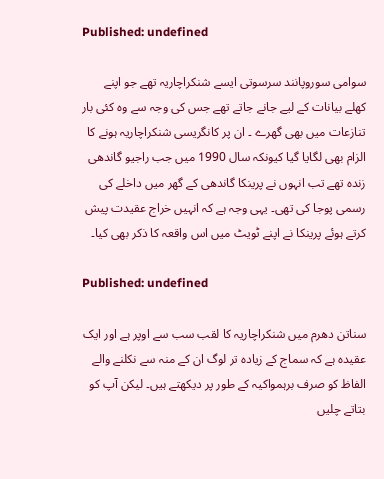Published: undefined

سوامی سوروپانند سرسوتی ایسے شنکراچاریہ تھے جو اپنے کھلے بیانات کے لیے جانے جاتے تھے جس کی وجہ سے وہ کئی بار تنازعات میں بھی گھرے ۔ ان پر کانگریسی شنکراچاریہ ہونے کا الزام بھی لگایا گیا کیونکہ سال 1990 میں جب راجیو گاندھی زندہ تھے تب انہوں نے پرینکا گاندھی کے گھر میں داخلے کی رسمی پوجا کی تھی۔ یہی وجہ ہے کہ انہیں خراج عقیدت پیش کرتے ہوئے پرینکا نے اپنے ٹویٹ میں اس واقعہ کا ذکر بھی کیا۔

Published: undefined

سناتن دھرم میں شنکراچاریہ کا لقب سب سے اوپر ہے اور ایک عقیدہ ہے کہ سماج کے زیادہ تر لوگ ان کے منہ سے نکلنے والے الفاظ کو صرف برہمواکیہ کے طور پر دیکھتے ہیں۔ لیکن آپ کو بتاتے چلیں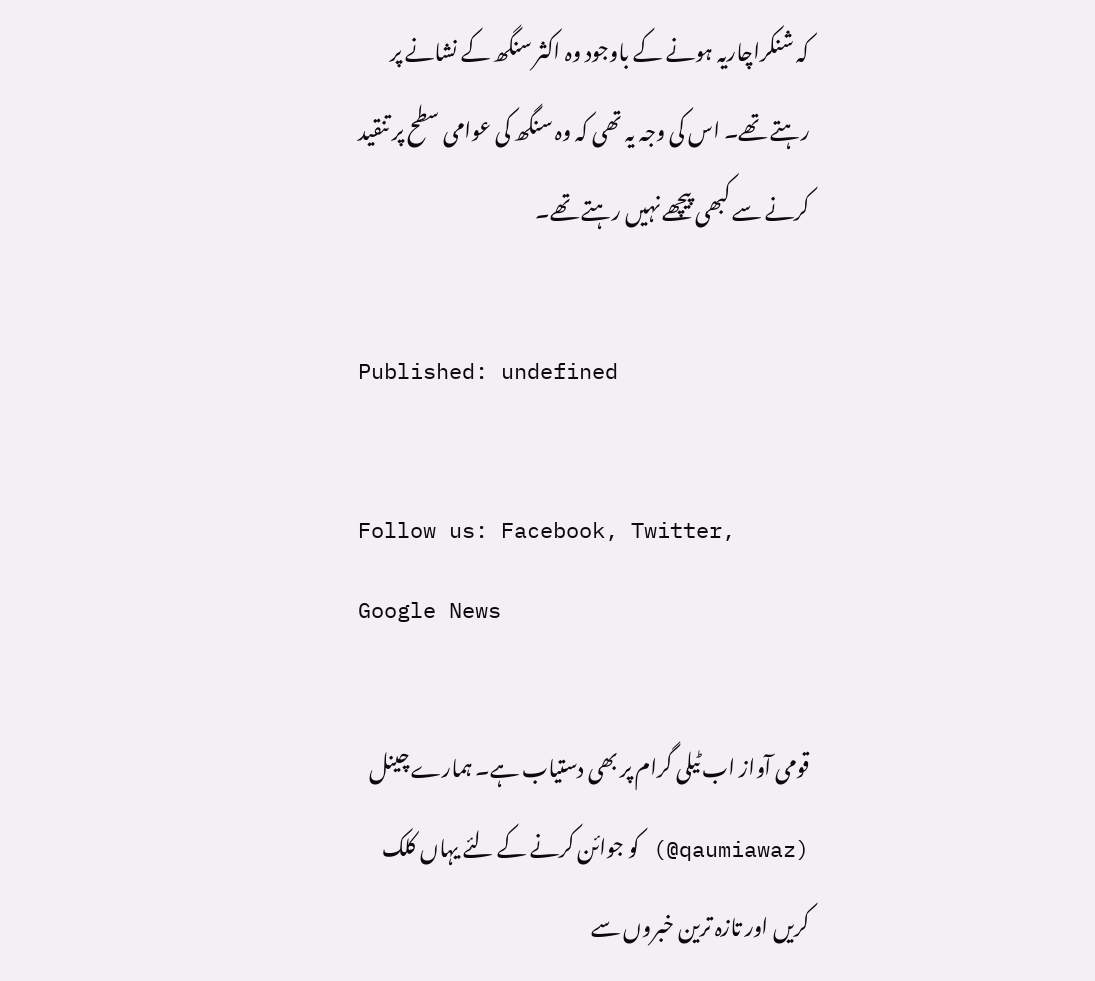کہ شنکراچاریہ ہونے کے باوجود وہ اکثر سنگھ کے نشانے پر رہتے تھے۔ اس کی وجہ یہ تھی کہ وہ سنگھ کی عوامی سطح پر تنقید کرنے سے کبھی پیچھے نہیں رہتے تھے۔

Published: undefined

Follow us: Facebook, Twitter, Google News

قومی آواز اب ٹیلی گرام پر بھی دستیاب ہے۔ ہمارے چینل (qaumiawaz@) کو جوائن کرنے کے لئے یہاں کلک کریں اور تازہ ترین خبروں سے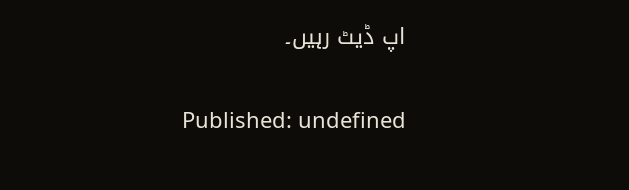اپ ڈیٹ رہیں۔

Published: undefined